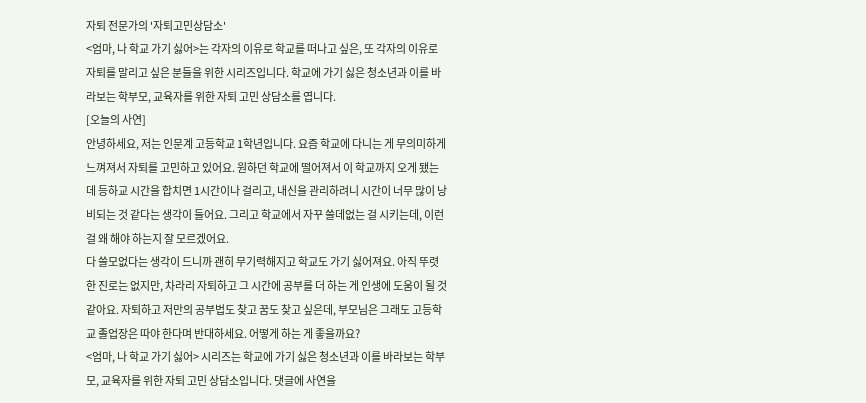자퇴 전문가의 '자퇴고민상담소'
<엄마, 나 학교 가기 싫어>는 각자의 이유로 학교를 떠나고 싶은, 또 각자의 이유로 자퇴를 말리고 싶은 분들을 위한 시리즈입니다. 학교에 가기 싫은 청소년과 이를 바라보는 학부모, 교육자를 위한 자퇴 고민 상담소를 엽니다.
[오늘의 사연]
안녕하세요, 저는 인문계 고등학교 1학년입니다. 요즘 학교에 다니는 게 무의미하게 느껴져서 자퇴를 고민하고 있어요. 원하던 학교에 떨어져서 이 학교까지 오게 됐는데 등하교 시간을 합치면 1시간이나 걸리고, 내신을 관리하려니 시간이 너무 많이 낭비되는 것 같다는 생각이 들어요. 그리고 학교에서 자꾸 쓸데없는 걸 시키는데, 이런 걸 왜 해야 하는지 잘 모르겠어요.
다 쓸모없다는 생각이 드니까 괜히 무기력해지고 학교도 가기 싫어져요. 아직 뚜렷한 진로는 없지만, 차라리 자퇴하고 그 시간에 공부를 더 하는 게 인생에 도움이 될 것 같아요. 자퇴하고 저만의 공부법도 찾고 꿈도 찾고 싶은데, 부모님은 그래도 고등학교 졸업장은 따야 한다며 반대하세요. 어떻게 하는 게 좋을까요?
<엄마, 나 학교 가기 싫어> 시리즈는 학교에 가기 싫은 청소년과 이를 바라보는 학부모, 교육자를 위한 자퇴 고민 상담소입니다. 댓글에 사연을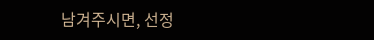남겨주시면, 선정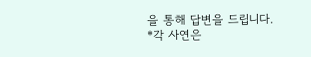을 통해 답변을 드립니다.
*각 사연은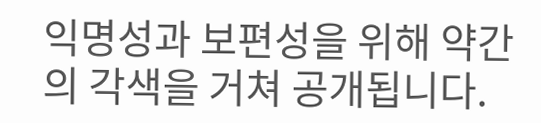익명성과 보편성을 위해 약간의 각색을 거쳐 공개됩니다.